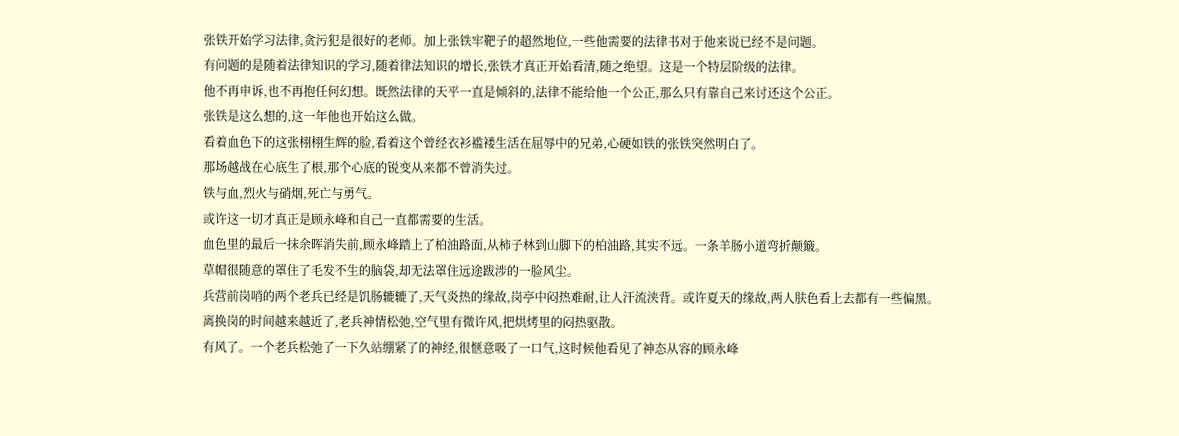张铁开始学习法律,贪污犯是很好的老师。加上张铁牢靶子的超然地位,一些他需要的法律书对于他来说已经不是问题。
有问题的是随着法律知识的学习,随着律法知识的增长,张铁才真正开始看清,随之绝望。这是一个特层阶级的法律。
他不再申诉,也不再抱任何幻想。既然法律的天平一直是倾斜的,法律不能给他一个公正,那么只有靠自己来讨还这个公正。
张铁是这么想的,这一年他也开始这么做。
看着血色下的这张栩栩生辉的脸,看着这个曾经衣衫褴褛生活在屈辱中的兄弟,心硬如铁的张铁突然明白了。
那场越战在心底生了根,那个心底的锐变从来都不曾消失过。
铁与血,烈火与硝烟,死亡与勇气。
或许这一切才真正是顾永峰和自己一直都需要的生活。
血色里的最后一抹余晖消失前,顾永峰踏上了柏油路面,从柿子林到山脚下的柏油路,其实不远。一条羊肠小道弯折颠簸。
草帽很随意的罩住了毛发不生的脑袋,却无法罩住远途跋涉的一脸风尘。
兵营前岗哨的两个老兵已经是饥肠辘辘了,天气炎热的缘故,岗亭中闷热难耐,让人汗流浃背。或许夏天的缘故,两人肤色看上去都有一些偏黑。
离换岗的时间越来越近了,老兵神情松弛,空气里有微许风,把烘烤里的闷热驱散。
有风了。一个老兵松弛了一下久站绷紧了的神经,很惬意吸了一口气,这时候他看见了神态从容的顾永峰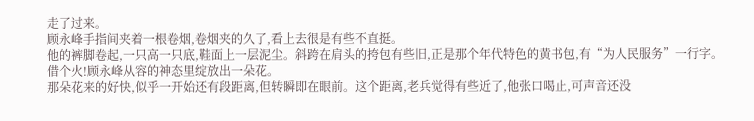走了过来。
顾永峰手指间夹着一根卷烟,卷烟夹的久了,看上去很是有些不直挺。
他的裤脚卷起,一只高一只底,鞋面上一层泥尘。斜跨在肩头的挎包有些旧,正是那个年代特色的黄书包,有“为人民服务”一行字。
借个火!顾永峰从容的神态里绽放出一朵花。
那朵花来的好快,似乎一开始还有段距离,但转瞬即在眼前。这个距离,老兵觉得有些近了,他张口喝止,可声音还没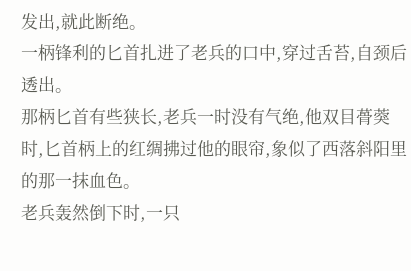发出,就此断绝。
一柄锋利的匕首扎进了老兵的口中,穿过舌苔,自颈后透出。
那柄匕首有些狭长,老兵一时没有气绝,他双目蓇葖时,匕首柄上的红绸拂过他的眼帘,象似了西落斜阳里的那一抹血色。
老兵轰然倒下时,一只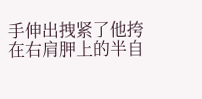手伸出拽紧了他挎在右肩胛上的半自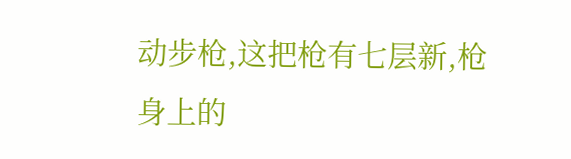动步枪,这把枪有七层新,枪身上的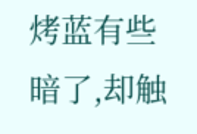烤蓝有些暗了,却触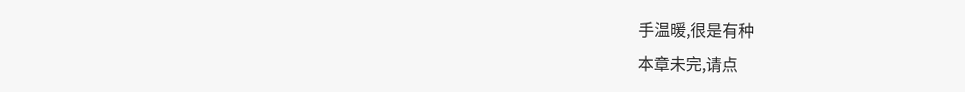手温暖,很是有种
本章未完,请点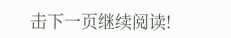击下一页继续阅读!